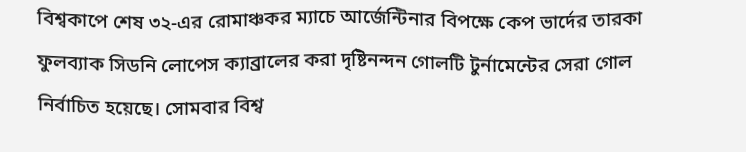বিশ্বকাপে শেষ ৩২-এর রোমাঞ্চকর ম্যাচে আর্জেন্টিনার বিপক্ষে কেপ ভার্দের তারকা ফুলব্যাক সিডনি লোপেস ক্যাব্রালের করা দৃষ্টিনন্দন গোলটি টুর্নামেন্টের সেরা গোল নির্বাচিত হয়েছে। সোমবার বিশ্ব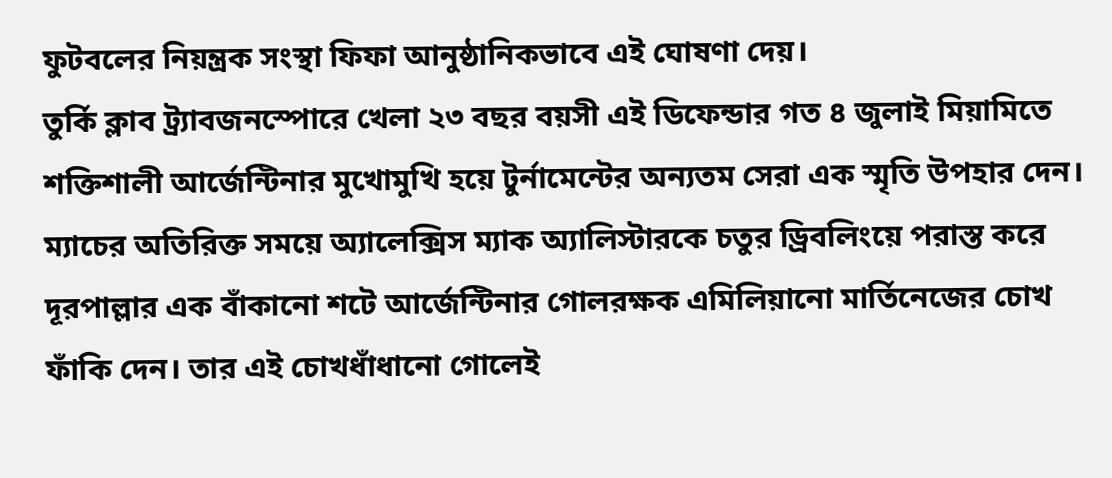ফুটবলের নিয়ন্ত্রক সংস্থা ফিফা আনুষ্ঠানিকভাবে এই ঘোষণা দেয়।
তুর্কি ক্লাব ট্র্যাবজনস্পোরে খেলা ২৩ বছর বয়সী এই ডিফেন্ডার গত ৪ জুলাই মিয়ামিতে শক্তিশালী আর্জেন্টিনার মুখোমুখি হয়ে টুর্নামেন্টের অন্যতম সেরা এক স্মৃতি উপহার দেন। ম্যাচের অতিরিক্ত সময়ে অ্যালেক্সিস ম্যাক অ্যালিস্টারকে চতুর ড্রিবলিংয়ে পরাস্ত করে দূরপাল্লার এক বাঁকানো শটে আর্জেন্টিনার গোলরক্ষক এমিলিয়ানো মার্তিনেজের চোখ ফাঁকি দেন। তার এই চোখধাঁধানো গোলেই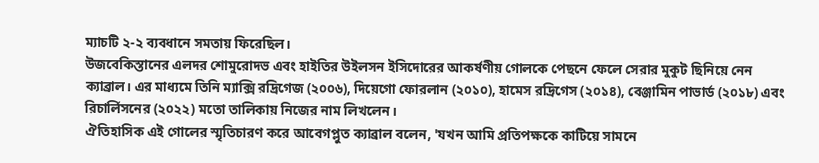ম্যাচটি ২-২ ব্যবধানে সমতায় ফিরেছিল।
উজবেকিস্তানের এলদর শোমুরোদভ এবং হাইতির উইলসন ইসিদোরের আকর্ষণীয় গোলকে পেছনে ফেলে সেরার মুকুট ছিনিয়ে নেন ক্যাব্রাল। এর মাধ্যমে তিনি ম্যাক্সি রদ্রিগেজ (২০০৬), দিয়েগো ফোরলান (২০১০), হামেস রদ্রিগেস (২০১৪), বেঞ্জামিন পাভার্ড (২০১৮) এবং রিচার্লিসনের (২০২২) মতো তালিকায় নিজের নাম লিখলেন।
ঐতিহাসিক এই গোলের স্মৃতিচারণ করে আবেগপ্লুত ক্যাব্রাল বলেন, 'যখন আমি প্রতিপক্ষকে কাটিয়ে সামনে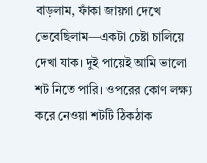বাড়লাম, ফাঁকা জায়গা দেখে ভেবেছিলাম—একটা চেষ্টা চালিয়ে দেখা যাক। দুই পায়েই আমি ভালো শট নিতে পারি। ওপরের কোণ লক্ষ্য করে নেওয়া শটটি ঠিকঠাক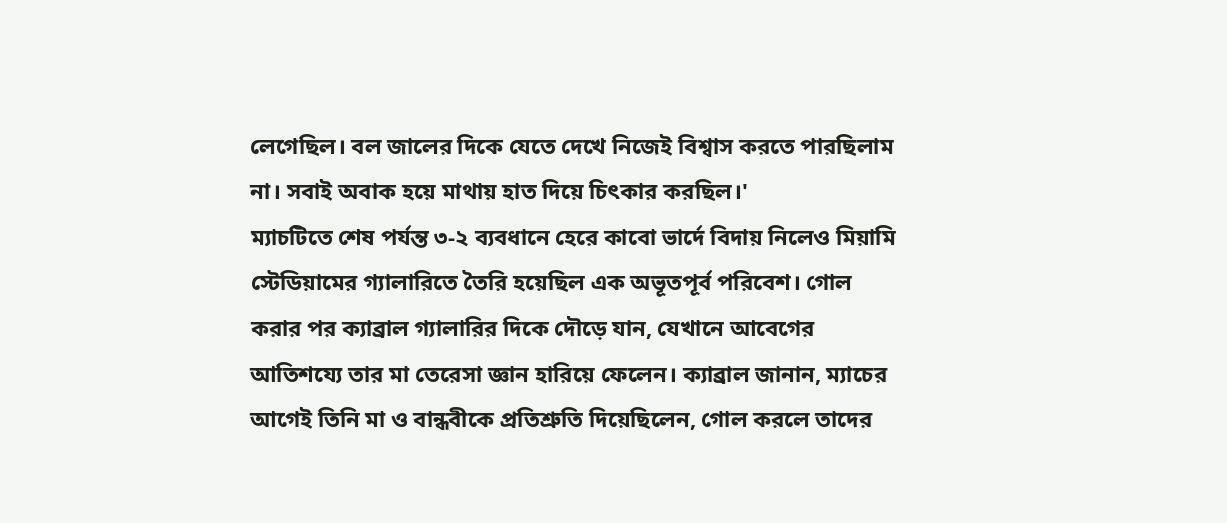লেগেছিল। বল জালের দিকে যেতে দেখে নিজেই বিশ্বাস করতে পারছিলাম না। সবাই অবাক হয়ে মাথায় হাত দিয়ে চিৎকার করছিল।'
ম্যাচটিতে শেষ পর্যন্ত ৩-২ ব্যবধানে হেরে কাবো ভার্দে বিদায় নিলেও মিয়ামি স্টেডিয়ামের গ্যালারিতে তৈরি হয়েছিল এক অভূতপূর্ব পরিবেশ। গোল করার পর ক্যাব্রাল গ্যালারির দিকে দৌড়ে যান, যেখানে আবেগের আতিশয্যে তার মা তেরেসা জ্ঞান হারিয়ে ফেলেন। ক্যাব্রাল জানান, ম্যাচের আগেই তিনি মা ও বান্ধবীকে প্রতিশ্রুতি দিয়েছিলেন, গোল করলে তাদের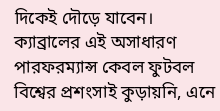দিকেই দৌড়ে যাবেন।
ক্যাব্রালের এই অসাধারণ পারফরম্যান্স কেবল ফুটবল বিশ্বের প্রশংসাই কুড়ায়নি, এনে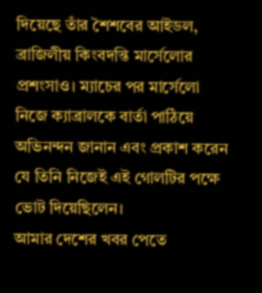দিয়েছে তাঁর শৈশবের আইডল, ব্রাজিলীয় কিংবদন্তি মার্সেলোর প্রশংসাও। ম্যাচের পর মার্সেলো নিজে ক্যাব্রালকে বার্তা পাঠিয়ে অভিনন্দন জানান এবং প্রকাশ করেন যে তিনি নিজেই এই গোলটির পক্ষে ভোট দিয়েছিলেন।
আমার দেশের খবর পেতে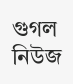গুগল নিউজ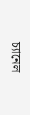চ্যানেল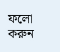ফলো করুন